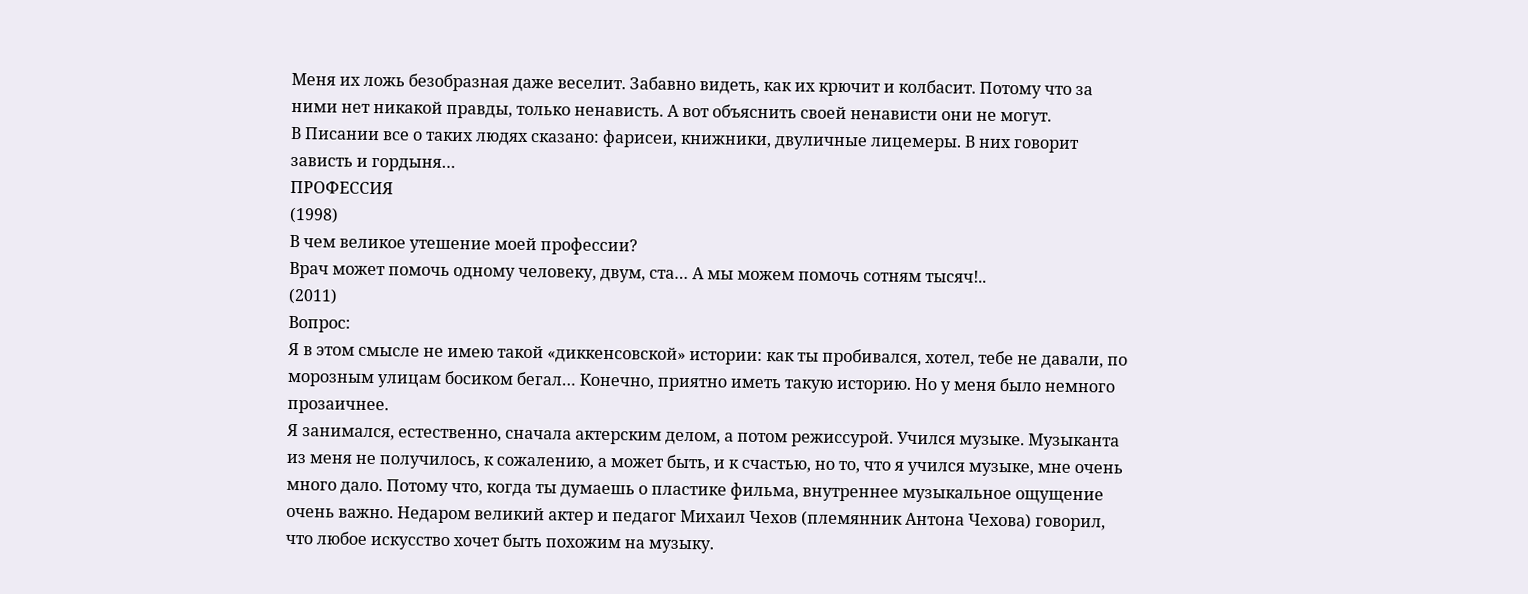Меня их ложь безобразная даже веселит. Забавно видеть, как их крючит и колбасит. Потому что за ними нет никакой правды, только ненависть. А вот объяснить своей ненависти они не могут.
В Писании все о таких людях сказано: фарисеи, книжники, двуличные лицемеры. В них говорит зависть и гордыня…
ПРОФЕССИЯ
(1998)
В чем великое утешение моей профессии?
Врач может помочь одному человеку, двум, ста… А мы можем помочь сотням тысяч!..
(2011)
Вопрос:
Я в этом смысле не имею такой «диккенсовской» истории: как ты пробивался, хотел, тебе не давали, по морозным улицам босиком бегал… Конечно, приятно иметь такую историю. Но у меня было немного прозаичнее.
Я занимался, естественно, сначала актерским делом, а потом режиссурой. Учился музыке. Музыканта из меня не получилось, к сожалению, а может быть, и к счастью, но то, что я учился музыке, мне очень много дало. Потому что, когда ты думаешь о пластике фильма, внутреннее музыкальное ощущение очень важно. Недаром великий актер и педагог Михаил Чехов (племянник Антона Чехова) говорил, что любое искусство хочет быть похожим на музыку.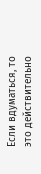Если вдуматься, то это действительно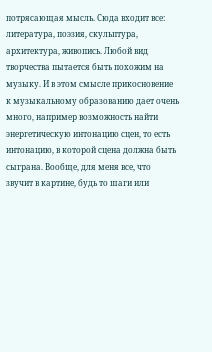потрясающая мысль. Сюда входит все: литература, поэзия, скульптура, архитектура, живопись. Любой вид творчества пытается быть похожим на музыку. И в этом смысле прикосновение к музыкальному образованию дает очень много, например возможность найти энергетическую интонацию сцен, то есть интонацию, в которой сцена должна быть сыграна. Вообще, для меня все, что звучит в картине, будь то шаги или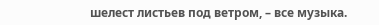шелест листьев под ветром, – все музыка.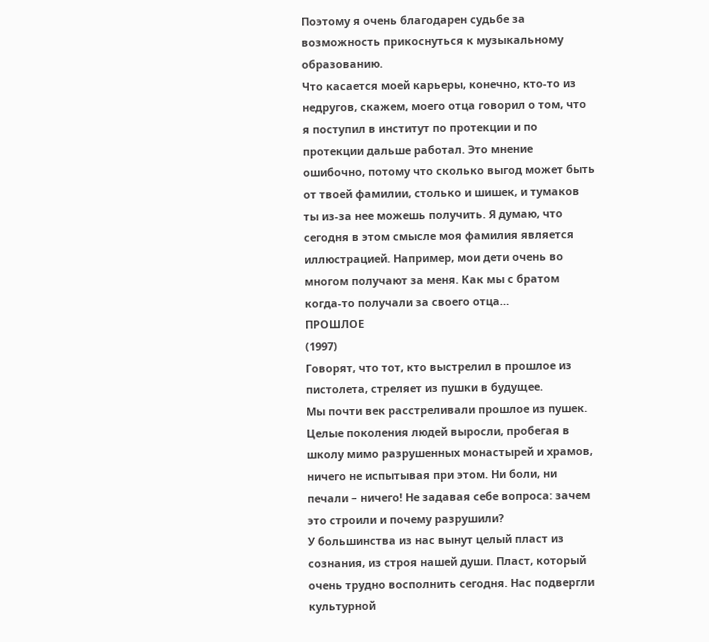Поэтому я очень благодарен судьбе за возможность прикоснуться к музыкальному образованию.
Что касается моей карьеры, конечно, кто-то из недругов, скажем, моего отца говорил о том, что я поступил в институт по протекции и по протекции дальше работал. Это мнение ошибочно, потому что сколько выгод может быть от твоей фамилии, столько и шишек, и тумаков ты из-за нее можешь получить. Я думаю, что сегодня в этом смысле моя фамилия является иллюстрацией. Например, мои дети очень во многом получают за меня. Как мы с братом когда-то получали за своего отца…
ПРОШЛОЕ
(1997)
Говорят, что тот, кто выстрелил в прошлое из пистолета, стреляет из пушки в будущее.
Мы почти век расстреливали прошлое из пушек. Целые поколения людей выросли, пробегая в школу мимо разрушенных монастырей и храмов, ничего не испытывая при этом. Ни боли, ни печали – ничего! Не задавая себе вопроса: зачем это строили и почему разрушили?
У большинства из нас вынут целый пласт из сознания, из строя нашей души. Пласт, который очень трудно восполнить сегодня. Нас подвергли культурной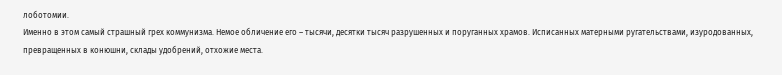лоботомии.
Именно в этом самый страшный грех коммунизма. Немое обличение его – тысячи, десятки тысяч разрушенных и поруганных храмов. Исписанных матерными ругательствами, изуродованных, превращенных в конюшни, склады удобрений, отхожие места.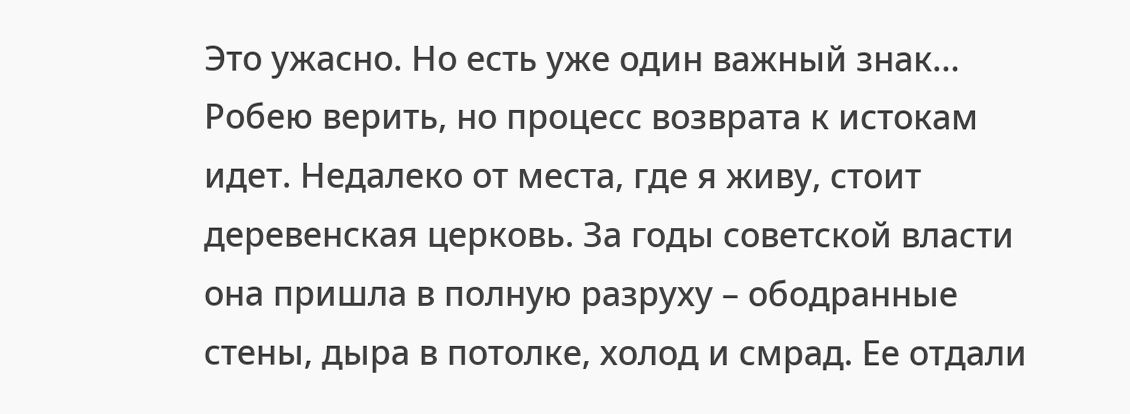Это ужасно. Но есть уже один важный знак…
Робею верить, но процесс возврата к истокам идет. Недалеко от места, где я живу, стоит деревенская церковь. За годы советской власти она пришла в полную разруху – ободранные стены, дыра в потолке, холод и смрад. Ее отдали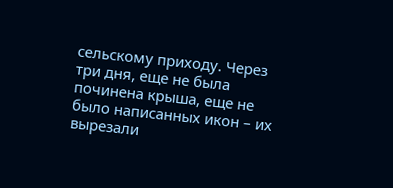сельскому приходу. Через три дня, еще не была починена крыша, еще не было написанных икон – их вырезали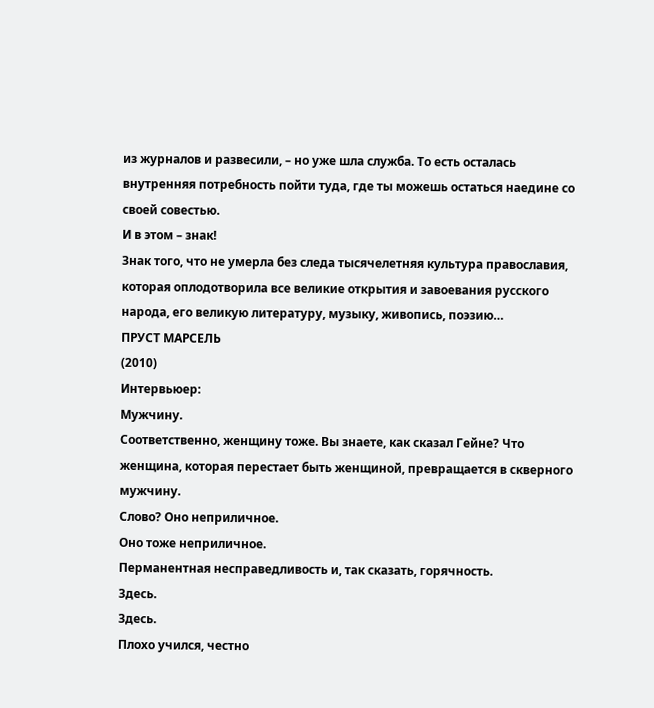из журналов и развесили, – но уже шла служба. То есть осталась внутренняя потребность пойти туда, где ты можешь остаться наедине со своей совестью.
И в этом – знак!
Знак того, что не умерла без следа тысячелетняя культура православия, которая оплодотворила все великие открытия и завоевания русского народа, его великую литературу, музыку, живопись, поэзию…
ПРУСТ МАРСЕЛЬ
(2010)
Интервьюер:
Мужчину.
Соответственно, женщину тоже. Вы знаете, как сказал Гейне? Что женщина, которая перестает быть женщиной, превращается в скверного мужчину.
Слово? Оно неприличное.
Оно тоже неприличное.
Перманентная несправедливость и, так сказать, горячность.
Здесь.
Здесь.
Плохо учился, честно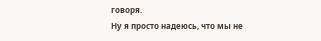говоря.
Ну я просто надеюсь, что мы не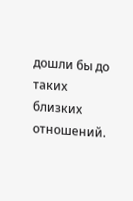дошли бы до таких близких отношений.